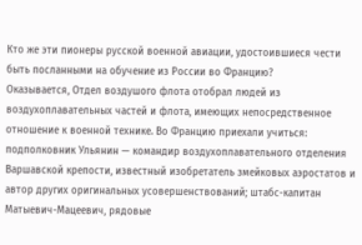Кто же эти пионеры русской военной авиации, удостоившиеся чести быть посланными на обучение из России во Францию?
Оказывается, Отдел воздушого флота отобрал людей из воздухоплавательных частей и флота, имеющих непосредственное отношение к военной технике. Во Францию приехали учиться: подполковник Ульянин — командир воздухоплавательного отделения Варшавской крепости, известный изобретатель змейковых аэростатов и автор других оригинальных усовершенствований; штабс-капитан Матыевич-Мацеевич, рядовые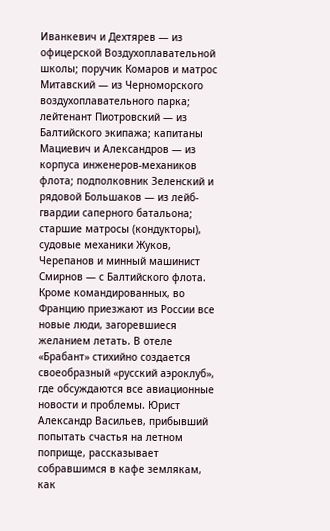Иванкевич и Дехтярев — из офицерской Воздухоплавательной школы; поручик Комаров и матрос Митавский — из Черноморского воздухоплавательного парка; лейтенант Пиотровский — из Балтийского экипажа; капитаны Мациевич и Александров — из корпуса инженеров-механиков флота; подполковник Зеленский и рядовой Большаков — из лейб-гвардии саперного батальона; старшие матросы (кондукторы), судовые механики Жуков, Черепанов и минный машинист Смирнов — с Балтийского флота.
Кроме командированных, во Францию приезжают из России все новые люди, загоревшиеся желанием летать. В отеле «Брабант» стихийно создается своеобразный «русский аэроклуб», где обсуждаются все авиационные новости и проблемы. Юрист Александр Васильев, прибывший попытать счастья на летном поприще, рассказывает собравшимся в кафе землякам, как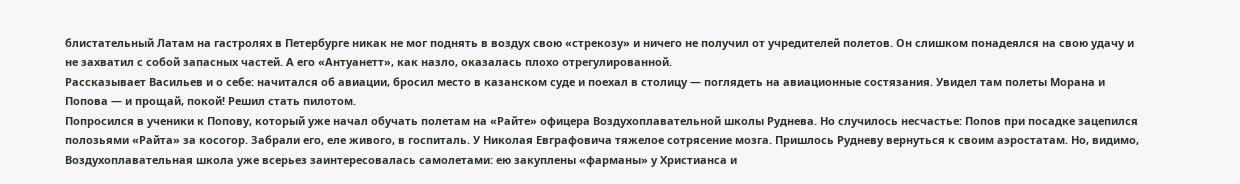блистательный Латам на гастролях в Петербурге никак не мог поднять в воздух свою «стрекозу» и ничего не получил от учредителей полетов. Он слишком понадеялся на свою удачу и не захватил с собой запасных частей. А его «Антуанетт», как назло, оказалась плохо отрегулированной.
Рассказывает Васильев и о себе: начитался об авиации, бросил место в казанском суде и поехал в столицу — поглядеть на авиационные состязания. Увидел там полеты Морана и Попова — и прощай, покой! Решил стать пилотом.
Попросился в ученики к Попову, который уже начал обучать полетам на «Райте» офицера Воздухоплавательной школы Руднева. Но случилось несчастье: Попов при посадке зацепился полозьями «Райта» за косогор. Забрали его, еле живого, в госпиталь. У Николая Евграфовича тяжелое сотрясение мозга. Пришлось Рудневу вернуться к своим аэростатам. Но, видимо, Воздухоплавательная школа уже всерьез заинтересовалась самолетами: ею закуплены «фарманы» у Христианса и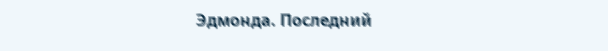Эдмонда. Последний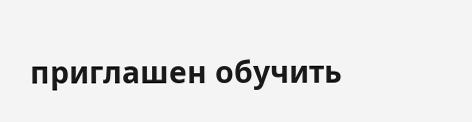приглашен обучить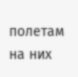полетам на них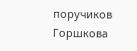поручиков Горшкова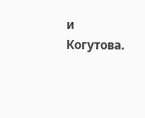и Когутова.